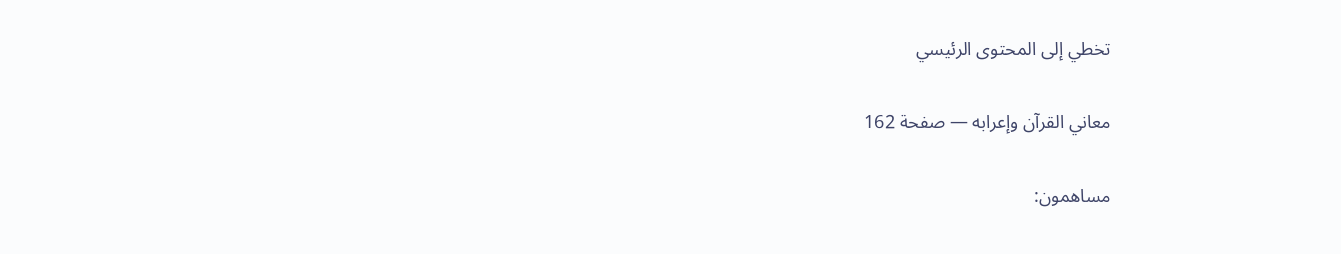تخطي إلى المحتوى الرئيسي

معاني القرآن وإعرابه — صفحة 162

مساهمون: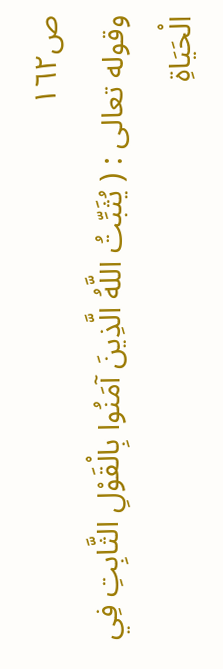ص١٦٢
وقوله تعالى : ( يُثَبِّتُ اللَّهُ الَّذِينَ آمَنُوا بِالْقَوْلِ الثَّابِتِ فِي الْحَيَاةِ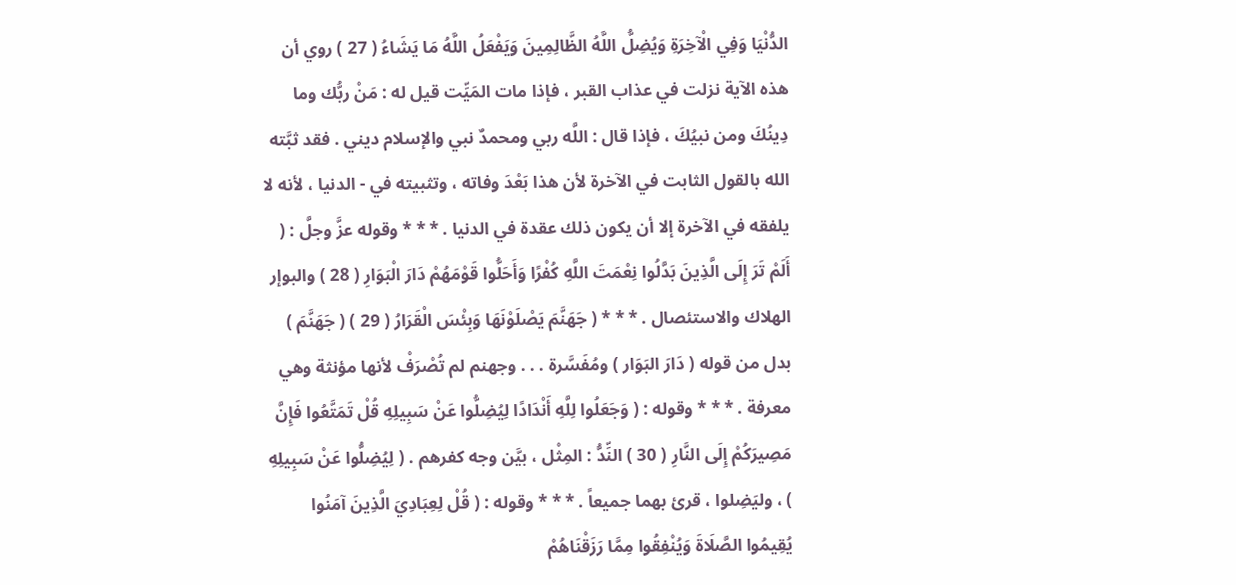الدُّنْيَا وَفِي الْآخِرَةِ وَيُضِلُّ اللَّهُ الظَّالِمِينَ وَيَفْعَلُ اللَّهُ مَا يَشَاءُ ( 27 ) روي أن هذه الآية نزلت في عذاب القبر ، فإذا مات المَيِّت قيل له : مَنْ ربُّك وما دِينُكَ ومن نبيُكَ ، فإذا قال : اللَّه ربي ومحمدٌ نبي والإسلام ديني . فقد ثبَّته الله بالقول الثابت في الآخرة لأن هذا بَعْدَ وفاته ، وتثبيته في - الدنيا ، لأنه لا يلفقه في الآخرة إلا أن يكون ذلك عقدة في الدنيا . * * * وقوله عزَّ وجلَّ : ( أَلَمْ تَرَ إِلَى الَّذِينَ بَدَّلُوا نِعْمَتَ اللَّهِ كُفْرًا وَأَحَلُّوا قَوْمَهُمْ دَارَ الْبَوَارِ ( 28 ) والبوإر الهلاك والاستئصال . * * * ( جَهَنَّمَ يَصْلَوْنَهَا وَبِئْسَ الْقَرَارُ ( 29 ) ( جَهَنَّمَ ) بدل من قوله ( دَارَ البَوَار ) ومُفَسَّرة . . . وجهنم لم تُصْرَفْ لأنها مؤنثة وهي معرفة . * * * وقوله : ( وَجَعَلُوا لِلَّهِ أَنْدَادًا لِيُضِلُّوا عَنْ سَبِيلِهِ قُلْ تَمَتَّعُوا فَإِنَّ مَصِيرَكُمْ إِلَى النَّارِ ( 30 ) النِّدُّ : المِثْل ، بيَّن وجه كفرهم . ( لِيُضِلُّوا عَنْ سَبِيلِهِ ) ، وليَضِلوا ، قرئ بهما جميعاً . * * * وقوله : ( قُلْ لِعِبَادِيَ الَّذِينَ آمَنُوا يُقِيمُوا الصَّلَاةَ وَيُنْفِقُوا مِمَّا رَزَقْنَاهُمْ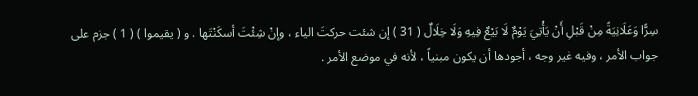سِرًّا وَعَلَانِيَةً مِنْ قَبْلِ أَنْ يَأْتِيَ يَوْمٌ لَا بَيْعٌ فِيهِ وَلَا خِلَالٌ ( 31 ) إن شئت حركتَ الياء ، وإنْ شِئْتَ أسكَنْتَها . و ( يقيموا ) ( 1 ) جزم على جواب الأمر ، وفيه غير وجه ، أجودها أن يكون مبنياً ، لأنه في موضع الأمر .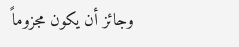وجائز أن يكون مجزوماً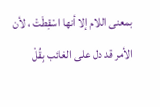بمعنى اللام إلا أنها اسْقِطَتْ ، لأن الأمر قد دل على الغائب بِقُلْ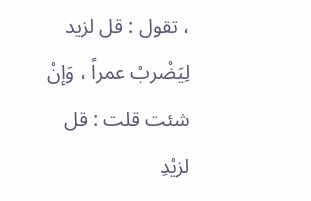، تقول : قل لزيد لِيَضْربْ عمراً ، وَإنْ شئت قلت : قل لزيْدِ